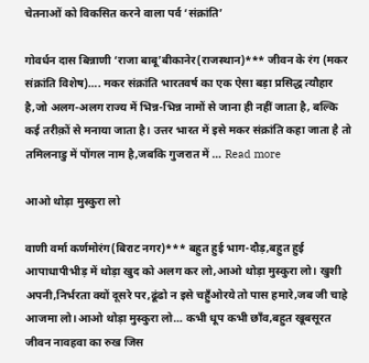चेतनाओं को विकसित करने वाला पर्व ‘संक्रांति’

गोवर्धन दास बिन्नाणी ‘राजा बाबू’बीकानेर(राजस्थान)*** जीवन के रंग (मकर संक्रांति विशेष)…. मकर संक्रांति भारतवर्ष का एक ऐसा बड़ा प्रसिद्ध त्यौहार है,जो अलग-अलग राज्य में भिन्न-भिन्न नामों से जाना ही नहीं जाता है, बल्कि कई तरीक़ों से मनाया जाता है। उत्तर भारत में इसे मकर संक्रांति कहा जाता है तो तमिलनाडु में पोंगल नाम है,जबकि गुजरात में … Read more

आओ थोड़ा मुस्कुरा लो

वाणी वर्मा कर्णमोरंग(बिराट नगर)*** बहुत हुई भाग-दौड़,बहुत हुई आपाधापीभीड़ में थोड़ा खुद को अलग कर लो,आओ थोड़ा मुस्कुरा लो। खुशी अपनी,निर्भरता क्यों दूसरे पर,ढूंढो न इसे चहुँओरये तो पास हमारे,जब जी चाहे आजमा लो।आओ थोड़ा मुस्कुरा लो… कभी धूप कभी छाँव,बहुत खूबसूरत जीवन नावहवा का रुख जिस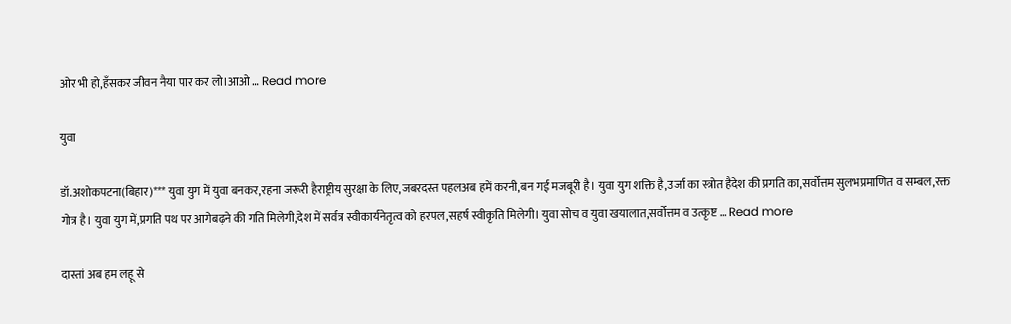ओर भी हो,हँसकर जीवन नैया पार कर लो।आओ … Read more

युवा

डॉ.अशोकपटना(बिहार)*** युवा युग में युवा बनकर,रहना जरूरी हैराष्ट्रीय सुरक्षा के लिए,जबरदस्त पहलअब हमें करनी,बन गई मजबूरी है। युवा युग शक्ति है,उर्जा का स्त्रोत हैदेश की प्रगति का,सर्वोत्तम सुलभप्रमाणित व सम्बल,रक्त गोत्र है। युवा युग में,प्रगति पथ पर आगेबढ़ने की गति मिलेगी,देश में सर्वत्र स्वीकार्यनेतृत्व को हरपल,सहर्ष स्वीकृति मिलेगी। युवा सोच व युवा खयालात,सर्वोत्तम व उत्कृष्ट … Read more

दास्तां अब हम लहू से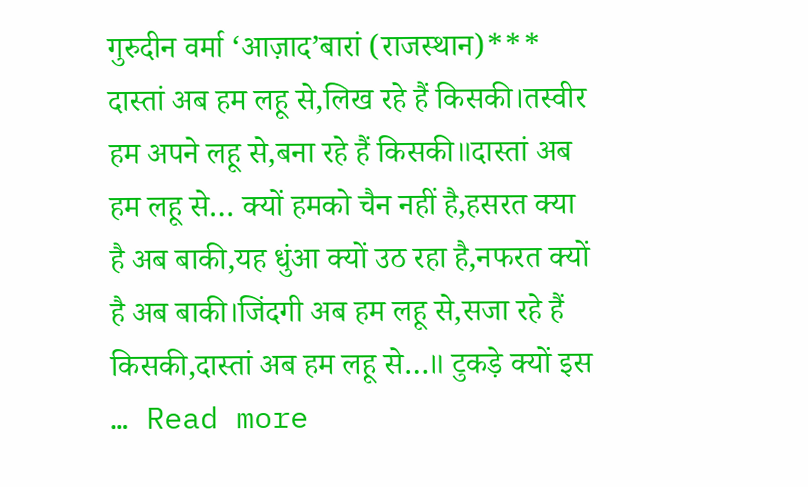गुरुदीन वर्मा ‘आज़ाद’बारां (राजस्थान)*** दास्तां अब हम लहू से,लिख रहे हैं किसकी।तस्वीर हम अपने लहू से,बना रहे हैं किसकी॥दास्तां अब हम लहू से… क्यों हमको चैन नहीं है,हसरत क्या है अब बाकी,यह धुंआ क्यों उठ रहा है,नफरत क्यों है अब बाकी।जिंदगी अब हम लहू से,सजा रहे हैं किसकी,दास्तां अब हम लहू से…॥ टुकड़े क्यों इस … Read more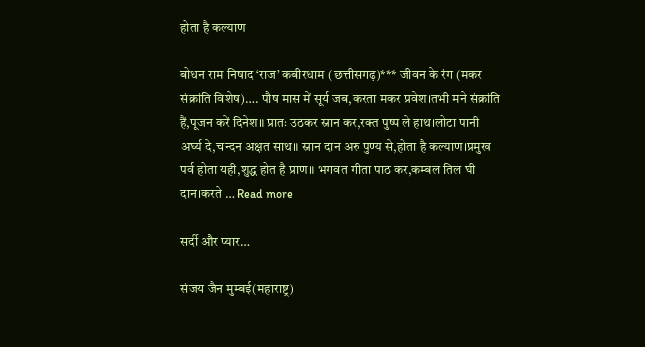होता है कल्याण

बोधन राम निषाद ‘राज’ कबीरधाम (छत्तीसगढ़)*** जीवन के रंग (मकर संक्रांति विशेष)…. पौष मास में सूर्य जब,करता मकर प्रवेश।तभी मने संक्रांति हैं,पूजन करें दिनेश॥ प्रातः उठकर स्नान कर,रक्त पुष्प ले हाथ।लोटा पानी अर्घ्य दे,चन्दन अक्षत साथ॥ स्नान दान अरु पुण्य से,होता है कल्याण।प्रमुख पर्व होता यही,शुद्ध होत है प्राण॥ भगवत गीता पाठ कर,कम्बल तिल घी दान।करते … Read more

सर्दी और प्यार…

संजय जैन मुम्बई(महाराष्ट्र)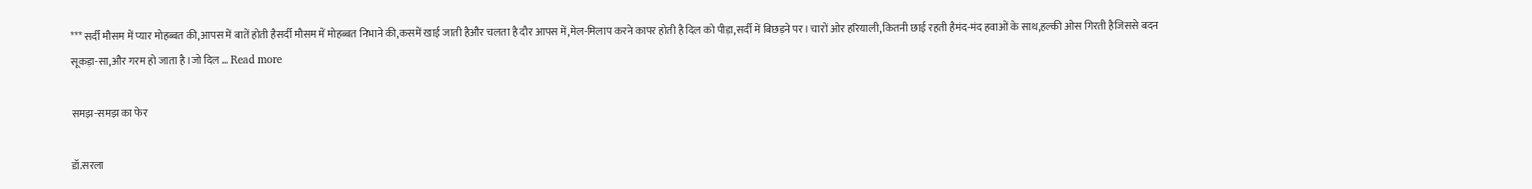*** सर्दी मौसम में प्यार मोहब्बत की,आपस में बातें होती हैसर्दी मौसम में मोहब्बत निभाने की,कसमें खाई जाती हैऔर चलता है दौर आपस में,मेल-मिलाप करने कापर होती है दिल को पीड़ा,सर्दी में बिछड़ने पर। चारों ओर हरियाली,कितनी छाई रहती हैमंद-मंद हवाओं के साथ,हल्की ओस गिरती हैजिससे बदन सूकड़ा-सा,और गरम हो जाता है।जो दिल … Read more

समझ-समझ का फेर

डॉ.सरला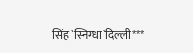सिंह`स्निग्धा`दिल्ली***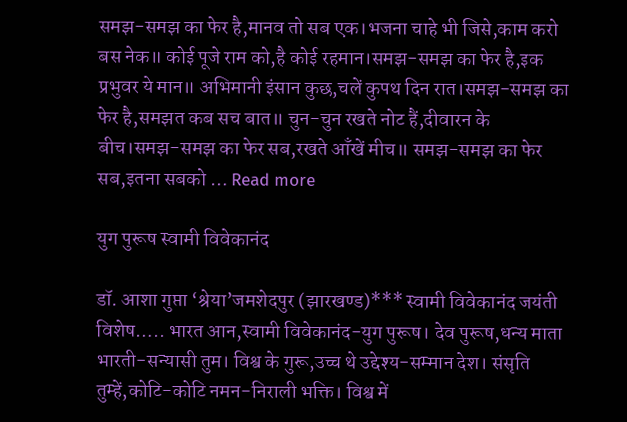समझ-समझ का फेर है,मानव तो सब एक।भजना चाहे भी जिसे,काम करो बस नेक॥ कोई पूजे राम को,है कोई रहमान।समझ-समझ का फेर है,इक प्रभुवर ये मान॥ अभिमानी इंसान कुछ,चलें कुपथ दिन रात।समझ-समझ का फेर है,समझत कब सच बात॥ चुन-चुन रखते नोट हैं,दीवारन के बीच।समझ-समझ का फेर सब,रखते आँखें मीच॥ समझ-समझ का फेर सब,इतना सबको … Read more

युग पुरूष स्वामी विवेकानंद

डॉ. आशा गुप्ता ‘श्रेया’जमशेदपुर (झारखण्ड)*** स्वामी विवेकानंद जयंती विशेष….. भारत आन,स्वामी विवेकानंद-युग पुरूष। देव पुरूष,धन्य माता भारती-सन्यासी तुम। विश्व के गुरू,उच्च थे उद्देश्य-सम्मान देश। संसृति तुम्हें,कोटि-कोटि नमन-निराली भक्ति। विश्व में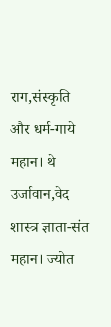राग,संस्कृति और धर्म-गाये महान। थे उर्जावान,वेद शास्त्र ज्ञाता-संत महान। ज्योत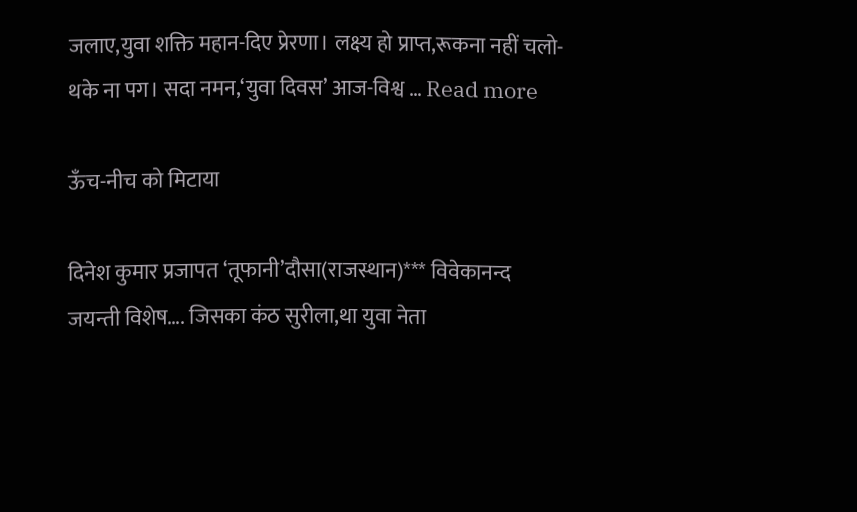जलाए,युवा शक्ति महान-दिए प्रेरणा। लक्ष्य हो प्राप्त,रूकना नहीं चलो-थके ना पग। सदा नमन,‘युवा दिवस’ आज-विश्व … Read more

ऊँच-नीच को मिटाया

दिनेश कुमार प्रजापत ‘तूफानी’दौसा(राजस्थान)*** विवेकानन्द जयन्ती विशेष…. जिसका कंठ सुरीला,था युवा नेता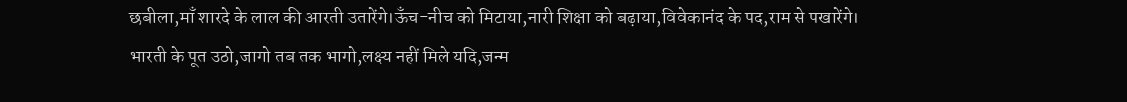छबीला,माँ शारदे के लाल की आरती उतारेंगे।ऊँच-नीच को मिटाया,नारी शिक्षा को बढ़ाया,विवेकानंद के पद,राम से पखारेंगे। भारती के पूत उठो,जागो तब तक भागो,लक्ष्य नहीं मिले यदि,जन्म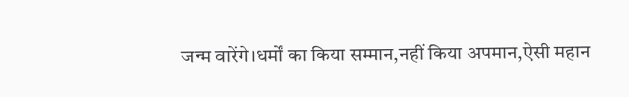जन्म वारेंगे।धर्मों का किया सम्मान,नहीं किया अपमान,ऐसी महान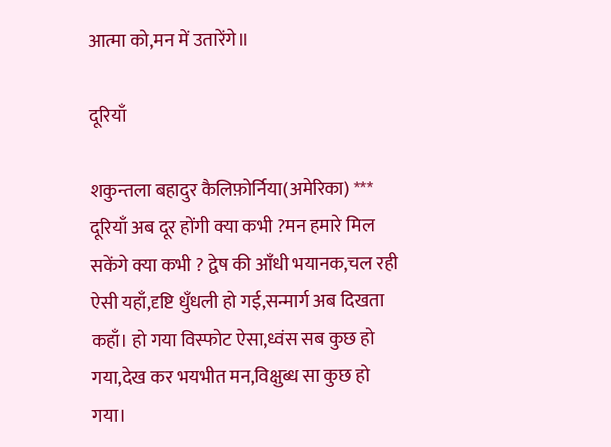आत्मा को,मन में उतारेंगे॥

दूरियाँ

शकुन्तला बहादुर कैलिफ़ोर्निया(अमेरिका) *** दूरियाँ अब दूर होंगी क्या कभी ?मन हमारे मिल सकेंगे क्या कभी ? द्वेष की आँधी भयानक,चल रही ऐसी यहाँ,दृष्टि धुँधली हो गई,सन्मार्ग अब दिखता कहाँ। हो गया विस्फोट ऐसा,ध्वंस सब कुछ हो गया,देख कर भयभीत मन,विक्षुब्ध सा कुछ हो गया।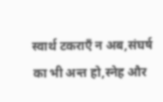स्वार्थ टकराएँ न अब,संघर्ष का भी अन्त हो,स्नेह और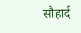सौहार्द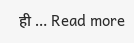ही … Read more